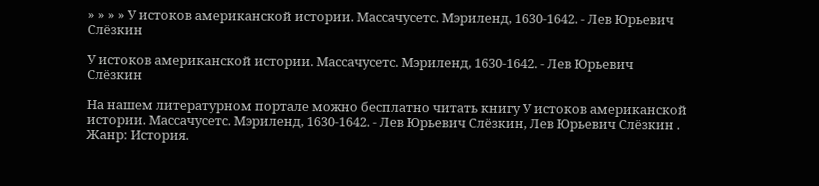» » » » У истоков американской истории. Массачусетс. Мэриленд, 1630-1642. - Лев Юрьевич Слёзкин

У истоков американской истории. Массачусетс. Мэриленд, 1630-1642. - Лев Юрьевич Слёзкин

На нашем литературном портале можно бесплатно читать книгу У истоков американской истории. Массачусетс. Мэриленд, 1630-1642. - Лев Юрьевич Слёзкин, Лев Юрьевич Слёзкин . Жанр: История.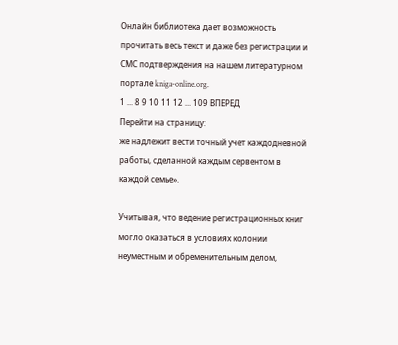Онлайн библиотека дает возможность прочитать весь текст и даже без регистрации и СМС подтверждения на нашем литературном портале kniga-online.org.
1 ... 8 9 10 11 12 ... 109 ВПЕРЕД
Перейти на страницу:
же надлежит вести точный учет каждодневной работы, сделанной каждым сервентом в каждой семье».

Учитывая, что ведение регистрационных книг могло оказаться в условиях колонии неуместным и обременительным делом,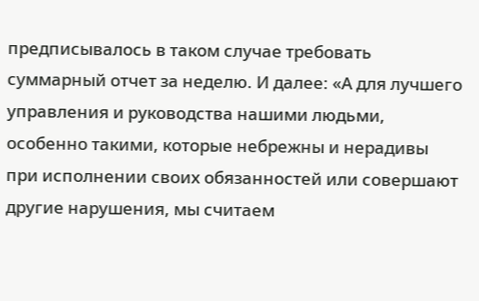предписывалось в таком случае требовать суммарный отчет за неделю. И далее: «А для лучшего управления и руководства нашими людьми, особенно такими, которые небрежны и нерадивы при исполнении своих обязанностей или совершают другие нарушения, мы считаем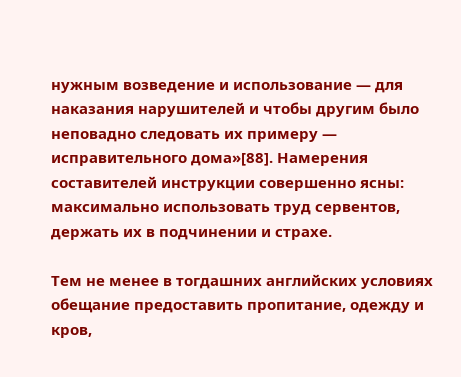нужным возведение и использование — для наказания нарушителей и чтобы другим было неповадно следовать их примеру — исправительного дома»[88]. Намерения составителей инструкции совершенно ясны: максимально использовать труд сервентов, держать их в подчинении и страхе.

Тем не менее в тогдашних английских условиях обещание предоставить пропитание, одежду и кров,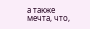а также мечта, что,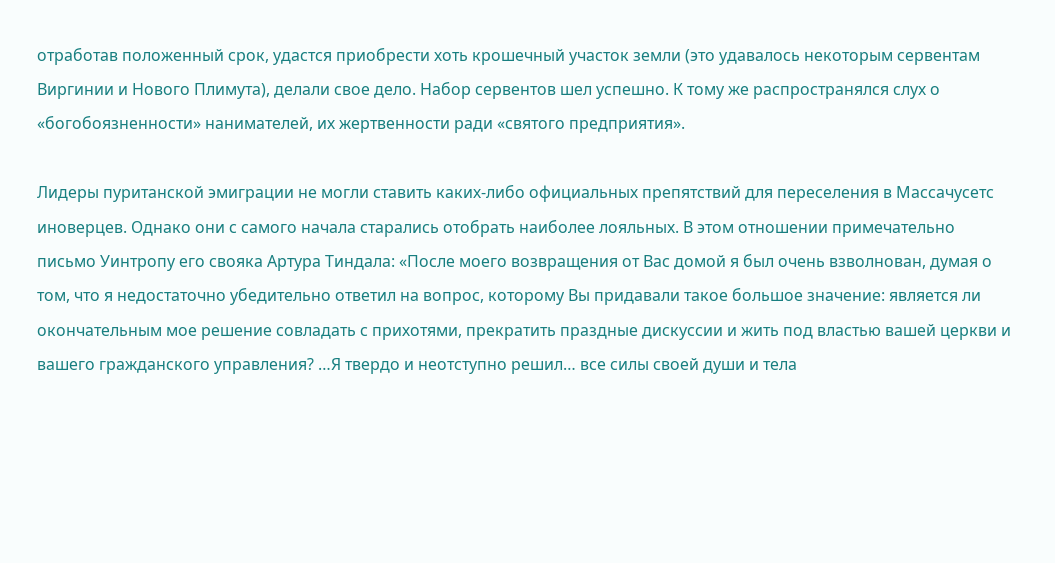отработав положенный срок, удастся приобрести хоть крошечный участок земли (это удавалось некоторым сервентам Виргинии и Нового Плимута), делали свое дело. Набор сервентов шел успешно. К тому же распространялся слух о «богобоязненности» нанимателей, их жертвенности ради «святого предприятия».

Лидеры пуританской эмиграции не могли ставить каких-либо официальных препятствий для переселения в Массачусетс иноверцев. Однако они с самого начала старались отобрать наиболее лояльных. В этом отношении примечательно письмо Уинтропу его свояка Артура Тиндала: «После моего возвращения от Вас домой я был очень взволнован, думая о том, что я недостаточно убедительно ответил на вопрос, которому Вы придавали такое большое значение: является ли окончательным мое решение совладать с прихотями, прекратить праздные дискуссии и жить под властью вашей церкви и вашего гражданского управления? …Я твердо и неотступно решил… все силы своей души и тела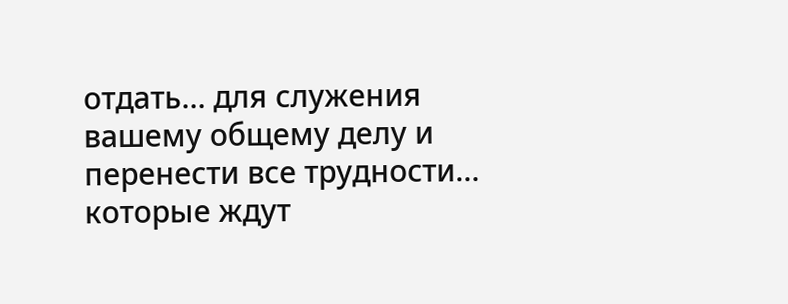отдать… для служения вашему общему делу и перенести все трудности… которые ждут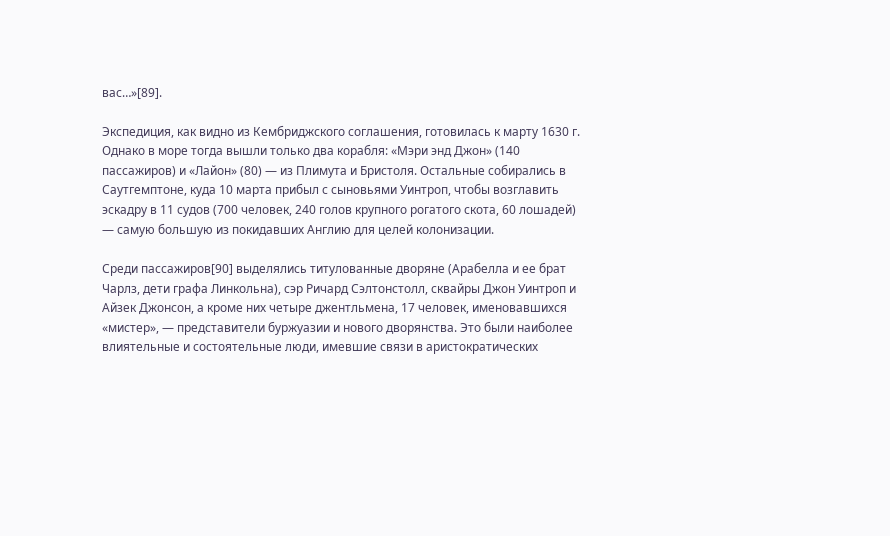вас…»[89].

Экспедиция, как видно из Кембриджского соглашения, готовилась к марту 1630 г. Однако в море тогда вышли только два корабля: «Мэри энд Джон» (140 пассажиров) и «Лайон» (80) — из Плимута и Бристоля. Остальные собирались в Саутгемптоне, куда 10 марта прибыл с сыновьями Уинтроп, чтобы возглавить эскадру в 11 судов (700 человек, 240 голов крупного рогатого скота, 60 лошадей) — самую большую из покидавших Англию для целей колонизации.

Среди пассажиров[90] выделялись титулованные дворяне (Арабелла и ее брат Чарлз, дети графа Линкольна), сэр Ричард Сэлтонстолл, сквайры Джон Уинтроп и Айзек Джонсон, а кроме них четыре джентльмена, 17 человек, именовавшихся «мистер», — представители буржуазии и нового дворянства. Это были наиболее влиятельные и состоятельные люди, имевшие связи в аристократических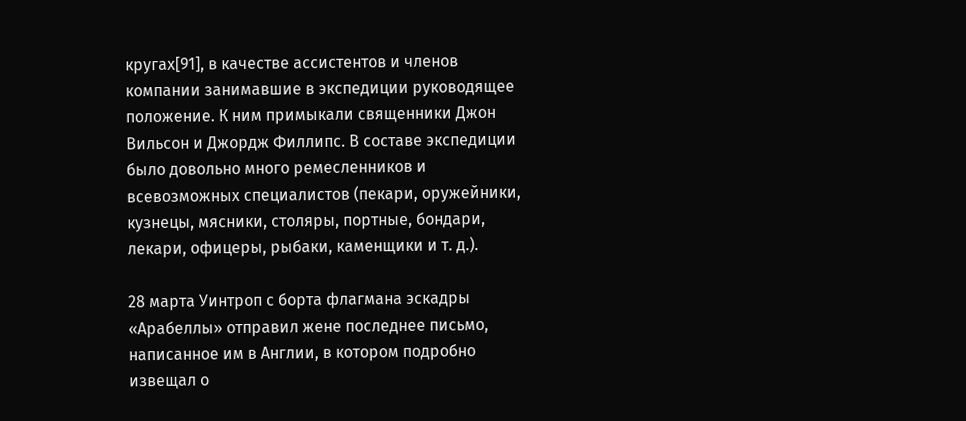кругах[91], в качестве ассистентов и членов компании занимавшие в экспедиции руководящее положение. К ним примыкали священники Джон Вильсон и Джордж Филлипс. В составе экспедиции было довольно много ремесленников и всевозможных специалистов (пекари, оружейники, кузнецы, мясники, столяры, портные, бондари, лекари, офицеры, рыбаки, каменщики и т. д.).

28 марта Уинтроп с борта флагмана эскадры «Арабеллы» отправил жене последнее письмо, написанное им в Англии, в котором подробно извещал о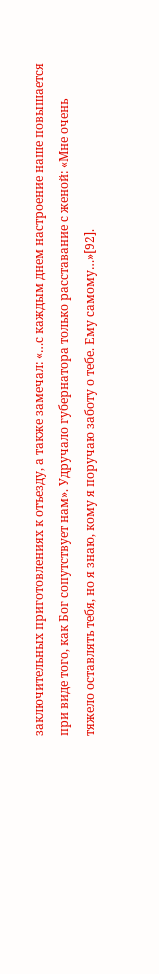заключительных приготовлениях к отъезду, а также замечал: «…с каждым днем настроение наше повышается при виде того, как Бог сопутствует нам». Удручало губернатора только расставание с женой: «Мне очень тяжело оставлять тебя, но я знаю, кому я поручаю заботу о тебе. Ему самому…»[92].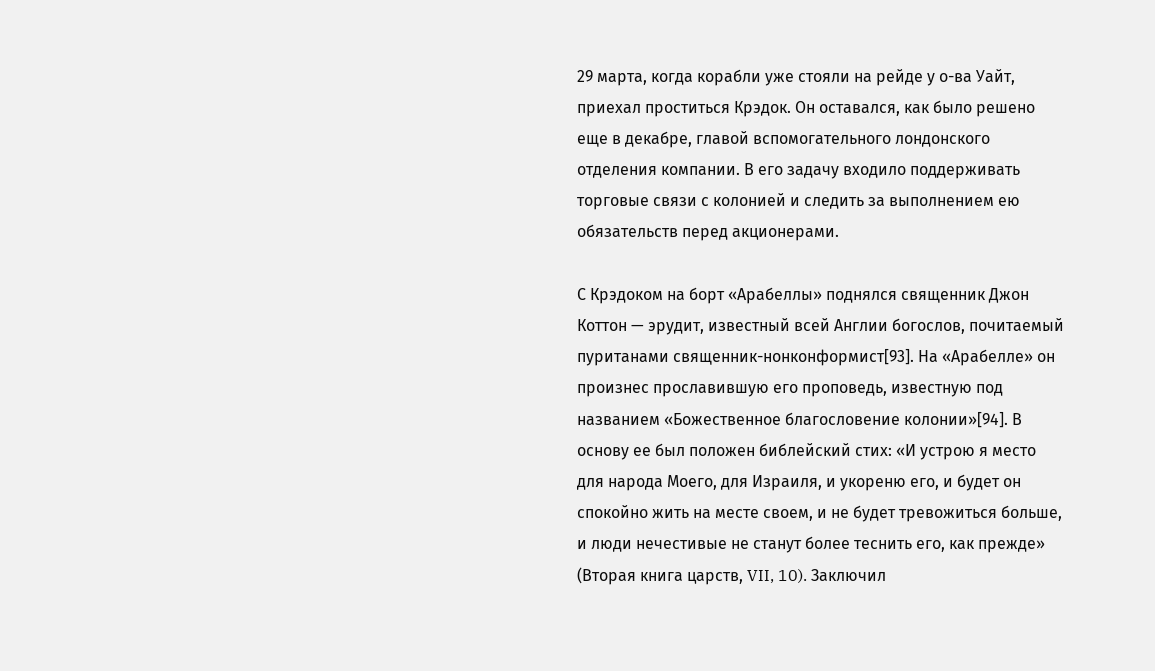29 марта, когда корабли уже стояли на рейде у о-ва Уайт, приехал проститься Крэдок. Он оставался, как было решено еще в декабре, главой вспомогательного лондонского отделения компании. В его задачу входило поддерживать торговые связи с колонией и следить за выполнением ею обязательств перед акционерами.

С Крэдоком на борт «Арабеллы» поднялся священник Джон Коттон — эрудит, известный всей Англии богослов, почитаемый пуританами священник-нонконформист[93]. На «Арабелле» он произнес прославившую его проповедь, известную под названием «Божественное благословение колонии»[94]. В основу ее был положен библейский стих: «И устрою я место для народа Моего, для Израиля, и укореню его, и будет он спокойно жить на месте своем, и не будет тревожиться больше, и люди нечестивые не станут более теснить его, как прежде» (Вторая книга царств, VII, 10). Заключил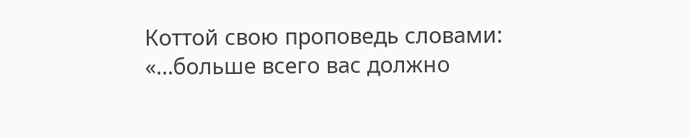Коттой свою проповедь словами: «…больше всего вас должно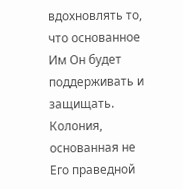вдохновлять то, что основанное Им Он будет поддерживать и защищать. Колония, основанная не Его праведной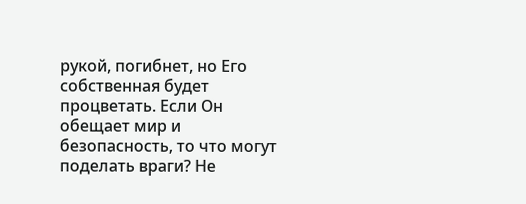рукой, погибнет, но Его собственная будет процветать. Если Он обещает мир и безопасность, то что могут поделать враги? Не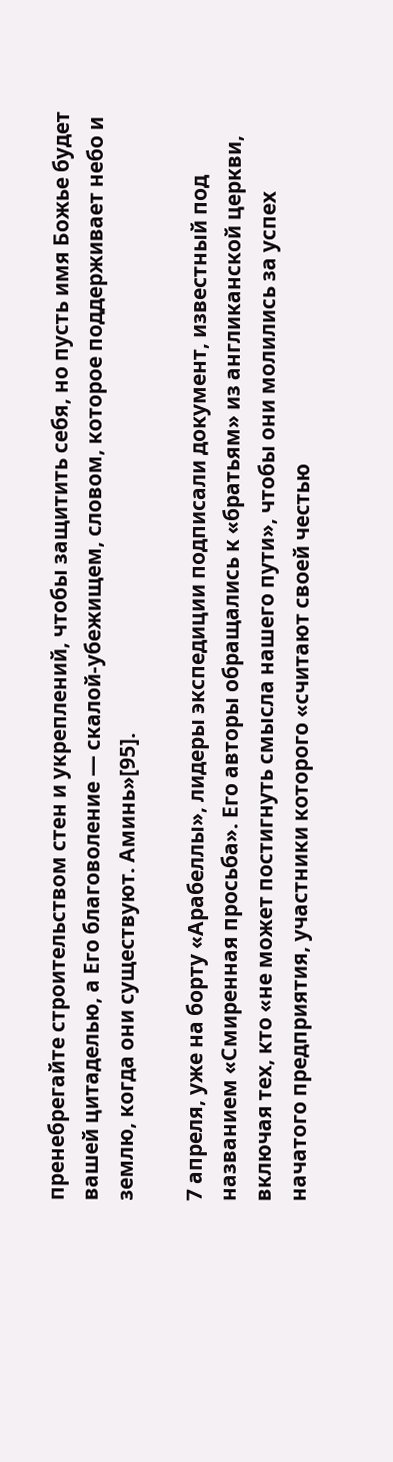пренебрегайте строительством стен и укреплений, чтобы защитить себя, но пусть имя Божье будет вашей цитаделью, а Его благоволение — скалой-убежищем, словом, которое поддерживает небо и землю, когда они существуют. Аминь»[95].

7 апреля, уже на борту «Арабеллы», лидеры экспедиции подписали документ, известный под названием «Смиренная просьба». Его авторы обращались к «братьям» из англиканской церкви, включая тех, кто «не может постигнуть смысла нашего пути», чтобы они молились за успех начатого предприятия, участники которого «считают своей честью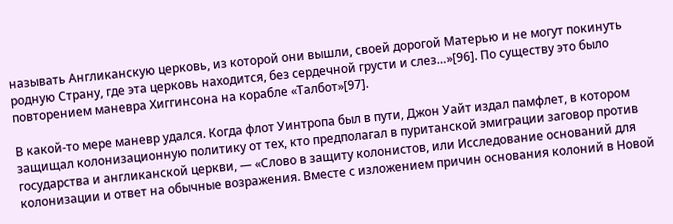называть Англиканскую церковь, из которой они вышли, своей дорогой Матерью и не могут покинуть родную Страну, где эта церковь находится, без сердечной грусти и слез…»[96]. По существу это было повторением маневра Хиггинсона на корабле «Талбот»[97].

В какой-то мере маневр удался. Когда флот Уинтропа был в пути, Джон Уайт издал памфлет, в котором защищал колонизационную политику от тех, кто предполагал в пуританской эмиграции заговор против государства и англиканской церкви, — «Слово в защиту колонистов, или Исследование оснований для колонизации и ответ на обычные возражения. Вместе с изложением причин основания колоний в Новой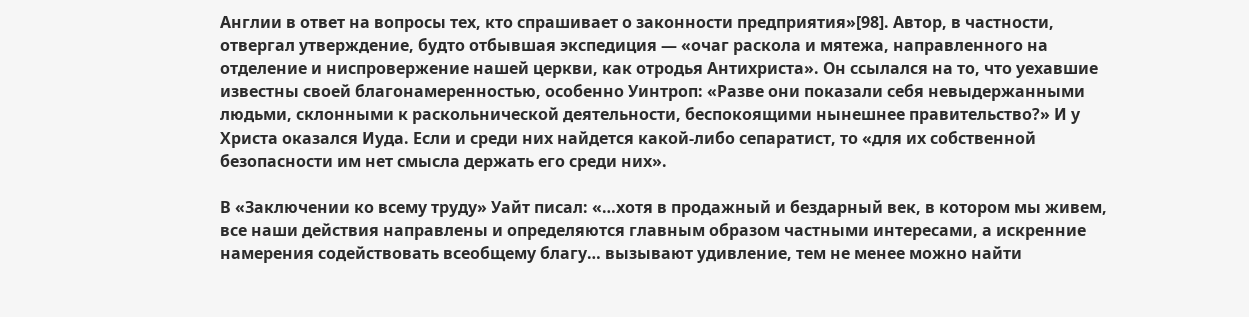Англии в ответ на вопросы тех, кто спрашивает о законности предприятия»[98]. Автор, в частности, отвергал утверждение, будто отбывшая экспедиция — «очаг раскола и мятежа, направленного на отделение и ниспровержение нашей церкви, как отродья Антихриста». Он ссылался на то, что уехавшие известны своей благонамеренностью, особенно Уинтроп: «Разве они показали себя невыдержанными людьми, склонными к раскольнической деятельности, беспокоящими нынешнее правительство?» И у Христа оказался Иуда. Если и среди них найдется какой-либо сепаратист, то «для их собственной безопасности им нет смысла держать его среди них».

В «Заключении ко всему труду» Уайт писал: «…хотя в продажный и бездарный век, в котором мы живем, все наши действия направлены и определяются главным образом частными интересами, а искренние намерения содействовать всеобщему благу… вызывают удивление, тем не менее можно найти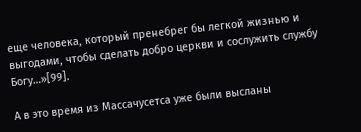еще человека, который пренебрег бы легкой жизнью и выгодами, чтобы сделать добро церкви и сослужить службу Богу…»[99].

А в это время из Массачусетса уже были высланы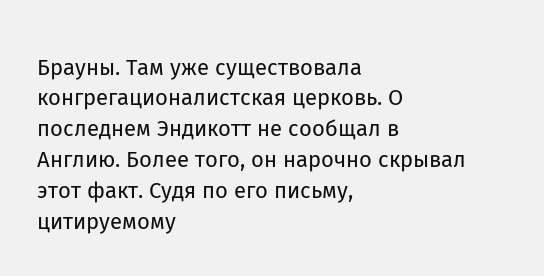Брауны. Там уже существовала конгрегационалистская церковь. О последнем Эндикотт не сообщал в Англию. Более того, он нарочно скрывал этот факт. Судя по его письму, цитируемому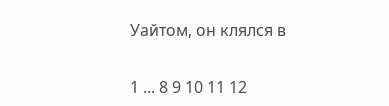Уайтом, он клялся в

1 ... 8 9 10 11 12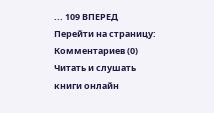... 109 ВПЕРЕД
Перейти на страницу:
Комментариев (0)
Читать и слушать книги онлайн